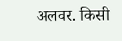अलवर. किसी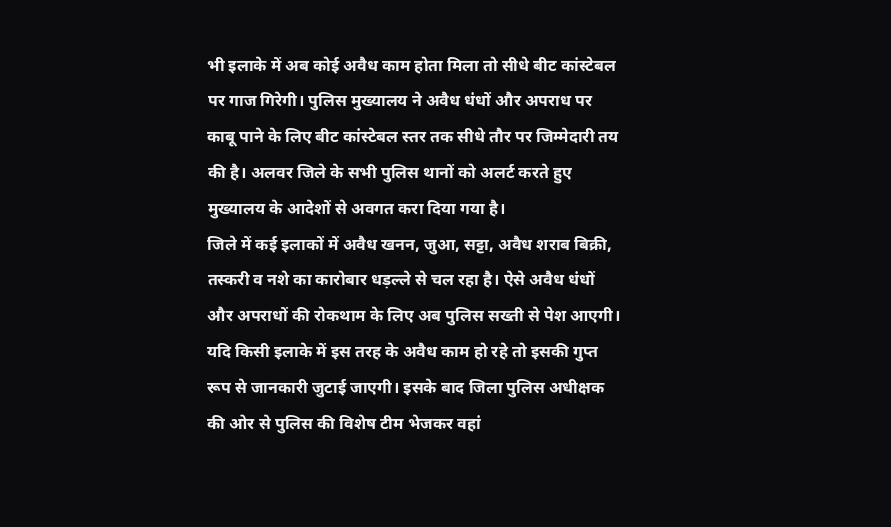भी इलाके में अब कोई अवैध काम होता मिला तो सीधे बीट कांस्टेबल पर गाज गिरेगी। पुलिस मुख्यालय ने अवैध धंधों और अपराध पर काबू पाने के लिए बीट कांस्टेबल स्तर तक सीधे तौर पर जिम्मेदारी तय की है। अलवर जिले के सभी पुलिस थानों को अलर्ट करते हुए मुख्यालय के आदेशों से अवगत करा दिया गया है।
जिले में कई इलाकों में अवैध खनन, जुआ, सट्टा, अवैध शराब बिक्री, तस्करी व नशे का कारोबार धड़ल्ले से चल रहा है। ऐसे अवैध धंधों और अपराधों की रोकथाम के लिए अब पुलिस सख्ती से पेश आएगी। यदि किसी इलाके में इस तरह के अवैध काम हो रहे तो इसकी गुप्त रूप से जानकारी जुटाई जाएगी। इसके बाद जिला पुलिस अधीक्षक की ओर से पुलिस की विशेष टीम भेजकर वहां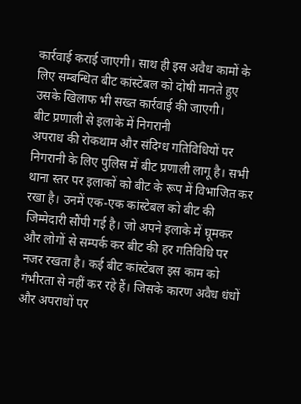कार्रवाई कराई जाएगी। साथ ही इस अवैध कामों के लिए सम्बन्धित बीट कांस्टेबल को दोषी मानते हुए उसके खिलाफ भी सख्त कार्रवाई की जाएगी।
बीट प्रणाली से इलाके में निगरानी
अपराध की रोकथाम और संदिग्ध गतिविधियों पर निगरानी के लिए पुलिस में बीट प्रणाली लागू है। सभी थाना स्तर पर इलाकों को बीट के रूप में विभाजित कर रखा है। उनमें एक-एक कांस्टेबल को बीट की जिम्मेदारी सौंपी गई है। जो अपने इलाके में घूमकर और लोगों से सम्पर्क कर बीट की हर गतिविधि पर नजर रखता है। कई बीट कांस्टेबल इस काम को गंभीरता से नहीं कर रहे हैं। जिसके कारण अवैध धंधों और अपराधों पर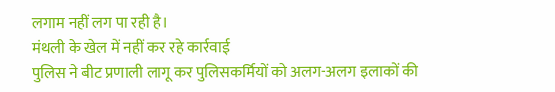लगाम नहीं लग पा रही है।
मंथली के खेल में नहीं कर रहे कार्रवाई
पुलिस ने बीट प्रणाली लागू कर पुलिसकर्मियों को अलग-अलग इलाकों की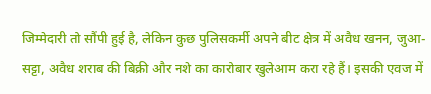जिम्मेदारी तो सौंपी हुई है, लेकिन कुछ पुलिसकर्मी अपने बीट क्षेत्र में अवैध खनन, जुआ-सट्टा, अवैध शराब की बिक्री और नशे का कारोबार खुलेआम करा रहे हैं। इसकी एवज में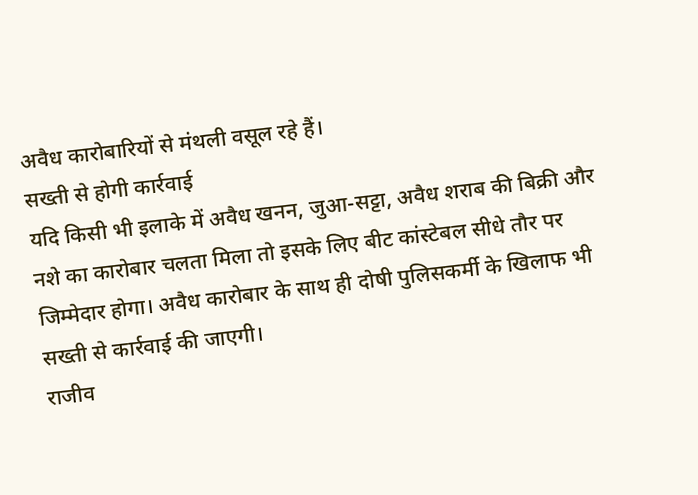अवैध कारोबारियों से मंथली वसूल रहे हैं।
सख्ती से होगी कार्रवाई
यदि किसी भी इलाके में अवैध खनन, जुआ-सट्टा, अवैध शराब की बिक्री और नशे का कारोबार चलता मिला तो इसके लिए बीट कांस्टेबल सीधे तौर पर जिम्मेदार होगा। अवैध कारोबार के साथ ही दोषी पुलिसकर्मी के खिलाफ भी सख्ती से कार्रवाई की जाएगी।
राजीव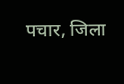पचार, जिला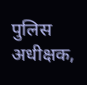पुलिस अधीक्षक,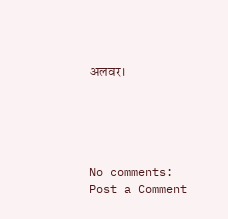अलवर।





No comments:
Post a Comment